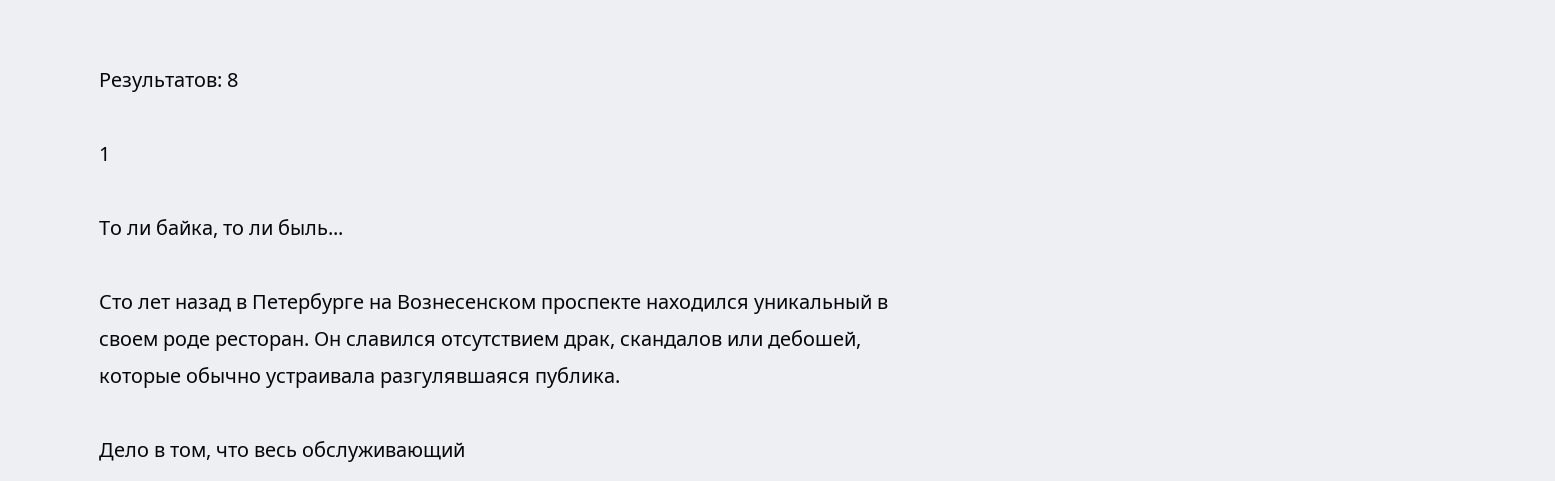Результатов: 8

1

То ли байка, то ли быль...

Сто лет назад в Петербурге на Вознесенском проспекте находился уникальный в своем роде ресторан. Он славился отсутствием драк, скандалов или дебошей, которые обычно устраивала разгулявшаяся публика.

Дело в том, что весь обслуживающий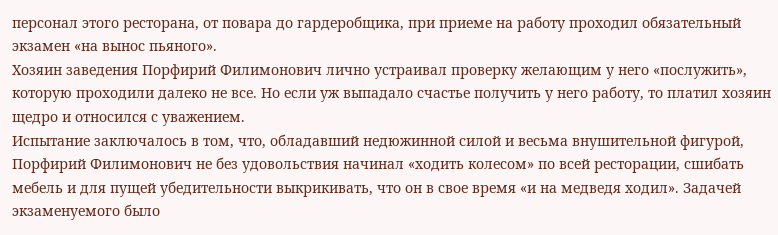персонал этого ресторана, от повара до гардеробщика, при приеме на работу проходил обязательный экзамен «на вынос пьяного».
Хозяин заведения Порфирий Филимонович лично устраивал проверку желающим у него «послужить», которую проходили далеко не все. Но если уж выпадало счастье получить у него работу, то платил хозяин щедро и относился с уважением.
Испытание заключалось в том, что, обладавший недюжинной силой и весьма внушительной фигурой, Порфирий Филимонович не без удовольствия начинал «ходить колесом» по всей ресторации, сшибать мебель и для пущей убедительности выкрикивать, что он в свое время «и на медведя ходил». Задачей экзаменуемого было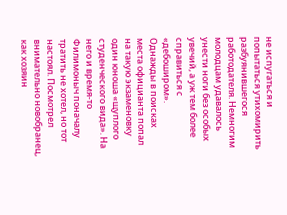не испугаться и попытаться утихомирить разбуянившегося работодателя. Немногим молодцам удавалось унести ноги без особых увечий, а уж тем более справиться с «дебоширом».
Однажды в поисках места официанта попал на такую экзаменовку один юноша «щуплого студенческого вида». На него и время-то Филимоныч поначалу тратить не хотел, но тот настоял. Посмотрел внимательно новобранец, как хозяин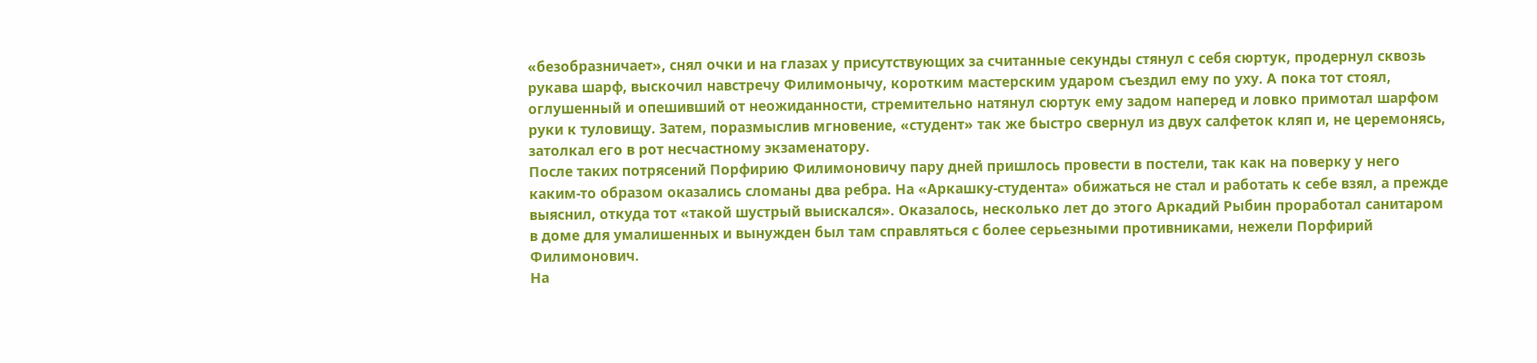«безобразничает», снял очки и на глазах у присутствующих за считанные секунды стянул с себя сюртук, продернул сквозь рукава шарф, выскочил навстречу Филимонычу, коротким мастерским ударом съездил ему по уху. А пока тот стоял, оглушенный и опешивший от неожиданности, стремительно натянул сюртук ему задом наперед и ловко примотал шарфом руки к туловищу. Затем, поразмыслив мгновение, «студент» так же быстро свернул из двух салфеток кляп и, не церемонясь, затолкал его в рот несчастному экзаменатору.
После таких потрясений Порфирию Филимоновичу пару дней пришлось провести в постели, так как на поверку у него каким-то образом оказались сломаны два ребра. На «Аркашку-студента» обижаться не стал и работать к себе взял, а прежде выяснил, откуда тот «такой шустрый выискался». Оказалось, несколько лет до этого Аркадий Рыбин проработал санитаром в доме для умалишенных и вынужден был там справляться с более серьезными противниками, нежели Порфирий Филимонович.
На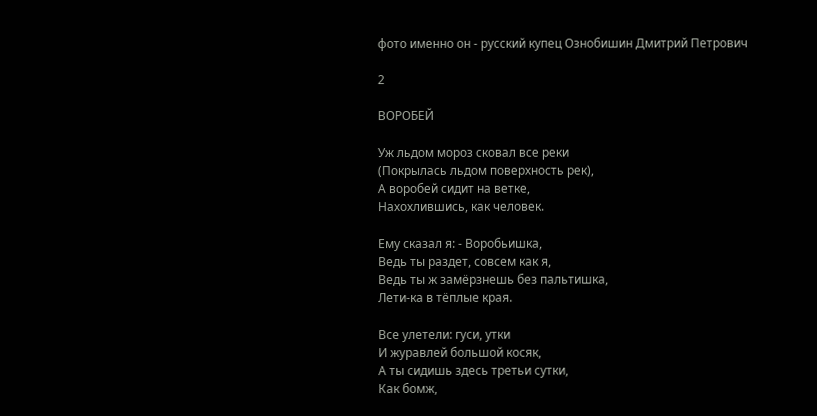фото именно он - русский купец Ознобишин Дмитрий Петрович

2

ВОРОБЕЙ

Уж льдом мороз сковал все реки
(Покрылась льдом поверхность рек),
А воробей сидит на ветке,
Нахохлившись, как человек.

Ему сказал я: - Воробьишка,
Ведь ты раздет, совсем как я,
Ведь ты ж замёрзнешь без пальтишка,
Лети-ка в тёплые края.

Все улетели: гуси, утки
И журавлей большой косяк,
А ты сидишь здесь третьи сутки,
Как бомж,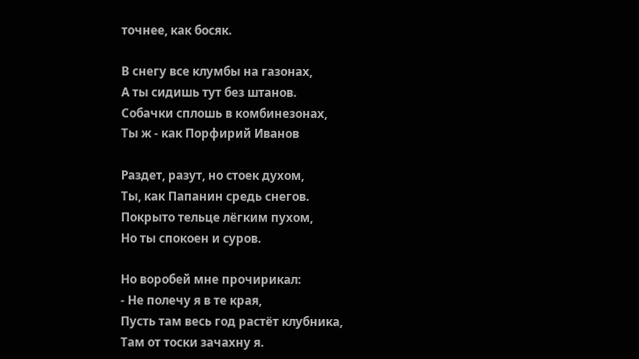точнее, как босяк.

В снегу все клумбы на газонах,
А ты сидишь тут без штанов.
Собачки сплошь в комбинезонах,
Ты ж - как Порфирий Иванов

Раздет, разут, но стоек духом,
Ты, как Папанин средь снегов.
Покрыто тельце лёгким пухом,
Но ты спокоен и суров.

Но воробей мне прочирикал:
- Не полечу я в те края,
Пусть там весь год растёт клубника,
Там от тоски зачахну я.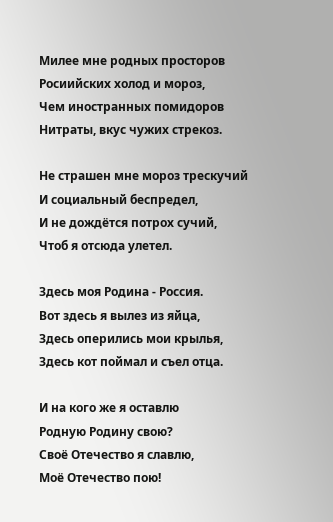Милее мне родных просторов
Росиийских холод и мороз,
Чем иностранных помидоров
Нитраты, вкус чужих стрекоз.

Не страшен мне мороз трескучий
И социальный беспредел,
И не дождётся потрох сучий,
Чтоб я отсюда улетел.

Здесь моя Родина - Россия.
Вот здесь я вылез из яйца,
Здесь оперились мои крылья,
Здесь кот поймал и съел отца.

И на кого же я оставлю
Родную Родину свою?
Своё Отечество я славлю,
Моё Отечество пою!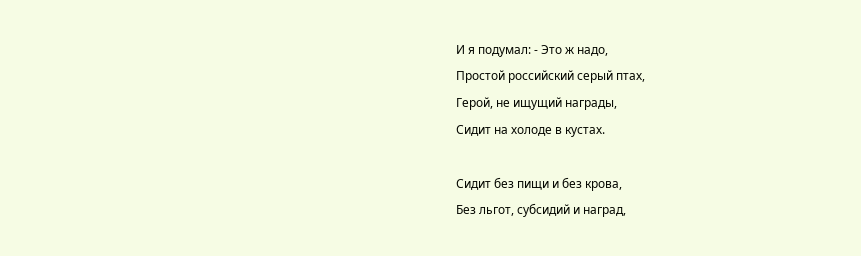И я подумал: - Это ж надо,
Простой российский серый птах,
Герой, не ищущий награды,
Сидит на холоде в кустах.

Сидит без пищи и без крова,
Без льгот, субсидий и наград,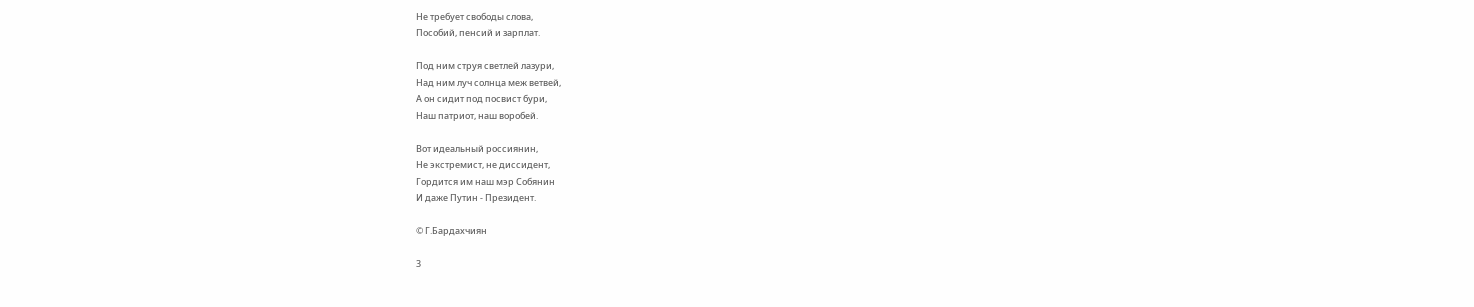Не требует свободы слова,
Пособий, пенсий и зарплат.

Под ним струя светлей лазури,
Над ним луч солнца меж ветвей,
А он сидит под посвист бури,
Наш патриот, наш воробей.

Вот идеальный россиянин,
Не экстремист, не диссидент,
Гордится им наш мэр Собянин
И даже Путин - Президент.

© Г.Бардахчиян

3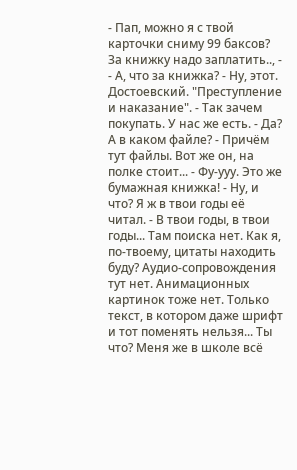- Пап, можно я с твой карточки сниму 99 баксов? За книжку надо заплатить.., - - А, что за книжка? - Ну, этот. Достоевский. "Преступление и наказание". - Так зачем покупать. У нас же есть. - Да? А в каком файле? - Причём тут файлы. Вот же он, на полке стоит... - Фу-ууу. Это же бумажная книжка! - Ну, и что? Я ж в твои годы её читал. - В твои годы, в твои годы... Там поиска нет. Как я, по-твоему, цитаты находить буду? Аудио-сопровождения тут нет. Анимационных картинок тоже нет. Только текст, в котором даже шрифт и тот поменять нельзя... Ты что? Меня же в школе всё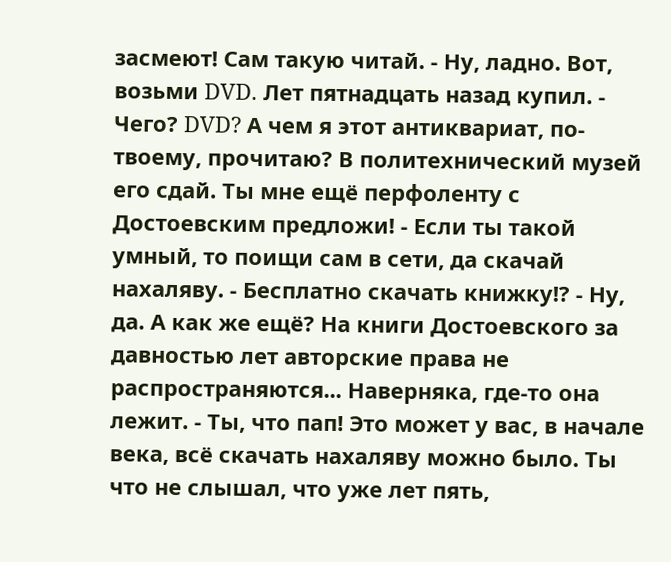засмеют! Сам такую читай. - Ну, ладно. Вот, возьми DVD. Лет пятнадцать назад купил. - Чего? DVD? А чем я этот антиквариат, по-твоему, прочитаю? В политехнический музей его сдай. Ты мне ещё перфоленту с Достоевским предложи! - Если ты такой умный, то поищи сам в сети, да скачай нахаляву. - Бесплатно скачать книжку!? - Ну, да. А как же ещё? На книги Достоевского за давностью лет авторские права не распространяются... Наверняка, где-то она лежит. - Ты, что пап! Это может у вас, в начале века, всё скачать нахаляву можно было. Ты что не слышал, что уже лет пять,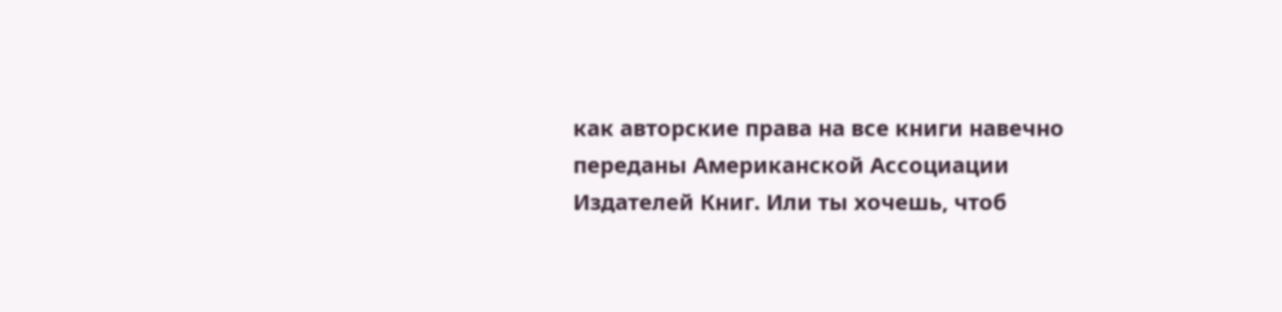как авторские права на все книги навечно переданы Американской Ассоциации Издателей Книг. Или ты хочешь, чтоб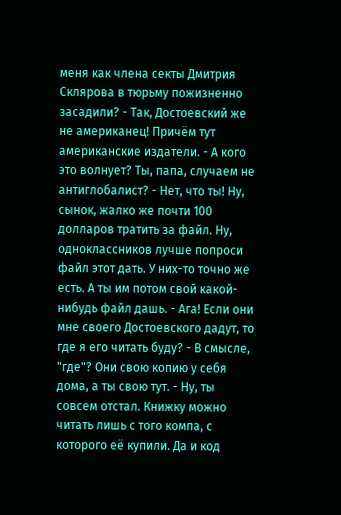меня как члена секты Дмитрия Склярова в тюрьму пожизненно засадили? - Так, Достоевский же не американец! Причём тут американские издатели. - А кого это волнует? Ты, папа, случаем не антиглобалист? - Нет, что ты! Ну, сынок, жалко же почти 100 долларов тратить за файл. Ну, одноклассников лучше попроси файл этот дать. У них-то точно же есть. А ты им потом свой какой-нибудь файл дашь. - Ага! Если они мне своего Достоевского дадут, то где я его читать буду? - В смысле, "где"? Они свою копию у себя дома, а ты свою тут. - Ну, ты совсем отстал. Книжку можно читать лишь с того компа, с которого её купили. Да и код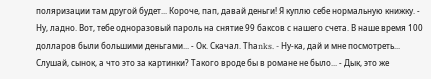поляризации там другой будет... Короче, пап, давай деньги! Я куплю себе нормальную книжку. - Ну, ладно. Вот, тебе одноразовый пароль на снятие 99 баксов с нашего счета. В наше время 100 долларов были большими деньгами... - Ок. Скачал. Тhаnks. - Ну-ка, дай и мне посмотреть... Слушай, сынок, а что это за картинки? Такого вроде бы в романе не было... - Дык, это же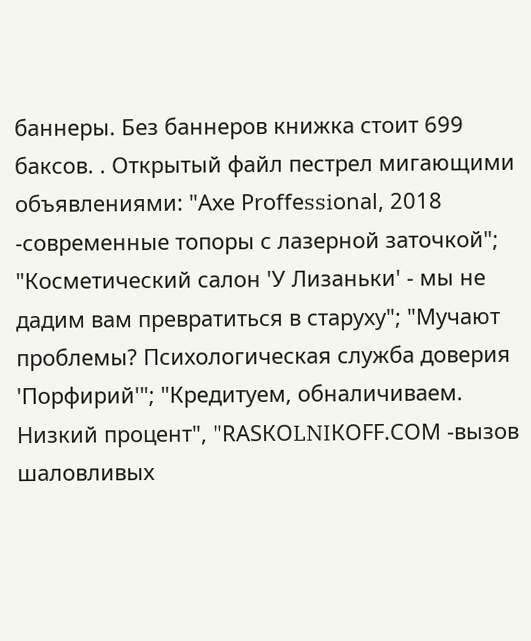баннеры. Без баннеров книжка стоит 699 баксов. . Открытый файл пестрел мигающими объявлениями: "Ахе Рrоffеssiоnаl, 2018 -современные топоры с лазерной заточкой"; "Косметический салон 'У Лизаньки' - мы не дадим вам превратиться в старуху"; "Мучают проблемы? Психологическая служба доверия 'Порфирий'"; "Кредитуем, обналичиваем. Низкий процент", "RАSКОLNIКОFF.СОМ -вызов шаловливых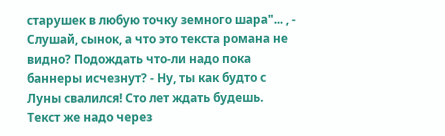старушек в любую точку земного шара"... , - Слушай, сынок, а что это текста романа не видно? Подождать что-ли надо пока баннеры исчезнут? - Ну, ты как будто с Луны свалился! Сто лет ждать будешь. Текст же надо через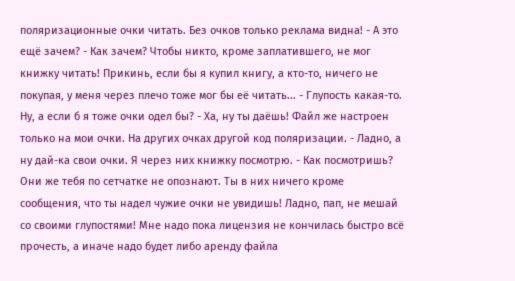поляризационные очки читать. Без очков только реклама видна! - А это ещё зачем? - Как зачем? Чтобы никто, кроме заплатившего, не мог книжку читать! Прикинь, если бы я купил книгу, а кто-то, ничего не покупая, у меня через плечо тоже мог бы её читать... - Глупость какая-то. Ну, а если б я тоже очки одел бы? - Ха, ну ты даёшь! Файл же настроен только на мои очки. На других очках другой код поляризации. - Ладно, а ну дай-ка свои очки. Я через них книжку посмотрю. - Как посмотришь? Они же тебя по сетчатке не опознают. Ты в них ничего кроме сообщения, что ты надел чужие очки не увидишь! Ладно, пап, не мешай со своими глупостями! Мне надо пока лицензия не кончилась быстро всё прочесть, а иначе надо будет либо аренду файла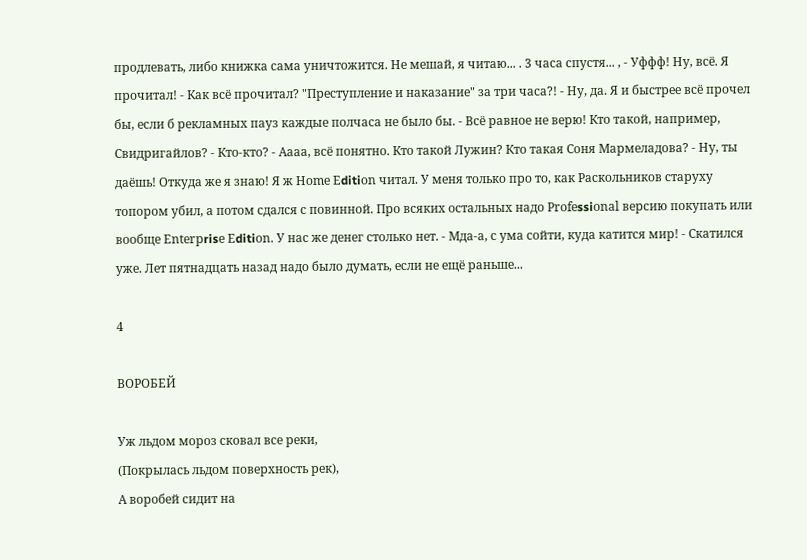продлевать, либо книжка сама уничтожится. Не мешай, я читаю... . 3 часа спустя... , - Уффф! Ну, всё. Я прочитал! - Как всё прочитал? "Преступление и наказание" за три часа?! - Ну, да. Я и быстрее всё прочел бы, если б рекламных пауз каждые полчаса не было бы. - Всё равное не верю! Кто такой, например, Свидригайлов? - Кто-кто? - Аааа, всё понятно. Кто такой Лужин? Кто такая Соня Мармеладова? - Ну, ты даёшь! Откуда же я знаю! Я ж Ноmе Еditiоn читал. У меня только про то, как Раскольников старуху топором убил, а потом сдался с повинной. Про всяких остальных надо Рrоfеssiоnаl версию покупать или вообще Еntеrрrisе Еditiоn. У нас же денег столько нет. - Мда-а, с ума сойти, куда катится мир! - Скатился уже. Лет пятнадцать назад надо было думать, если не ещё раньше...

4

ВОРОБЕЙ

Уж льдом мороз сковал все реки,
(Покрылась льдом поверхность рек),
А воробей сидит на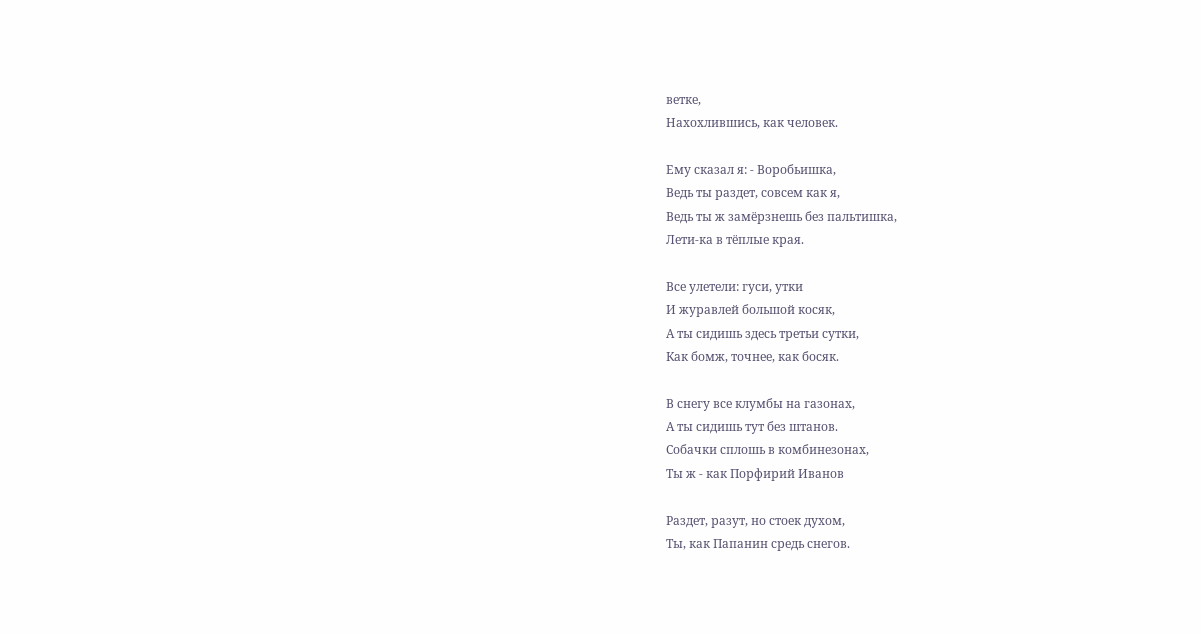ветке,
Нахохлившись, как человек.

Ему сказал я: - Воробьишка,
Ведь ты раздет, совсем как я,
Ведь ты ж замёрзнешь без пальтишка,
Лети-ка в тёплые края.

Все улетели: гуси, утки
И журавлей большой косяк,
А ты сидишь здесь третьи сутки,
Как бомж, точнее, как босяк.

В снегу все клумбы на газонах,
А ты сидишь тут без штанов.
Собачки сплошь в комбинезонах,
Ты ж - как Порфирий Иванов

Раздет, разут, но стоек духом,
Ты, как Папанин средь снегов.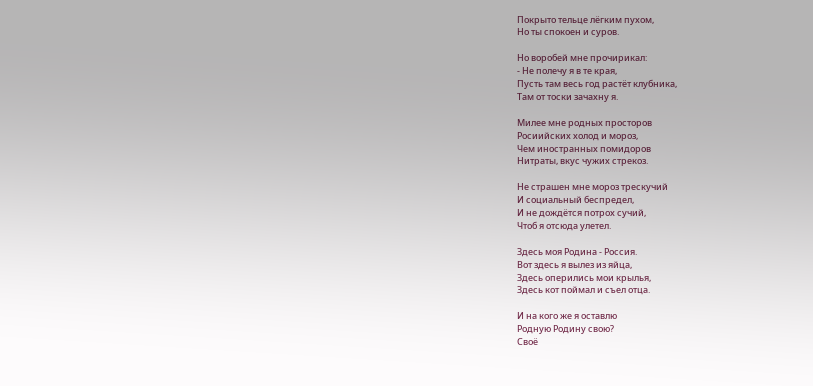Покрыто тельце лёгким пухом,
Но ты спокоен и суров.

Но воробей мне прочирикал:
- Не полечу я в те края,
Пусть там весь год растёт клубника,
Там от тоски зачахну я.

Милее мне родных просторов
Росиийских холод и мороз,
Чем иностранных помидоров
Нитраты, вкус чужих стрекоз.

Не страшен мне мороз трескучий
И социальный беспредел,
И не дождётся потрох сучий,
Чтоб я отсюда улетел.

Здесь моя Родина - Россия.
Вот здесь я вылез из яйца,
Здесь оперились мои крылья,
Здесь кот поймал и съел отца.

И на кого же я оставлю
Родную Родину свою?
Своё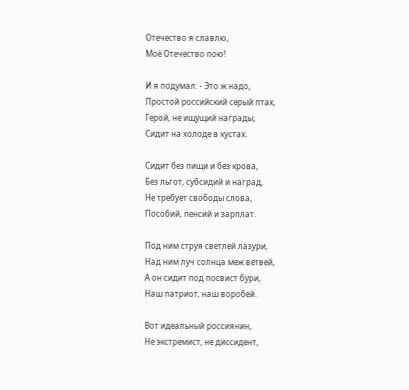Отечество я славлю,
Моё Отечество пою!

И я подумал: - Это ж надо,
Простой российский серый птах,
Герой, не ищущий награды,
Сидит на холоде в кустах.

Сидит без пищи и без крова,
Без льгот, субсидий и наград,
Не требует свободы слова,
Пособий, пенсий и зарплат.

Под ним струя светлей лазури,
Над ним луч солнца меж ветвей,
А он сидит под посвист бури,
Наш патриот, наш воробей.

Вот идеальный россиянин,
Не экстремист, не диссидент,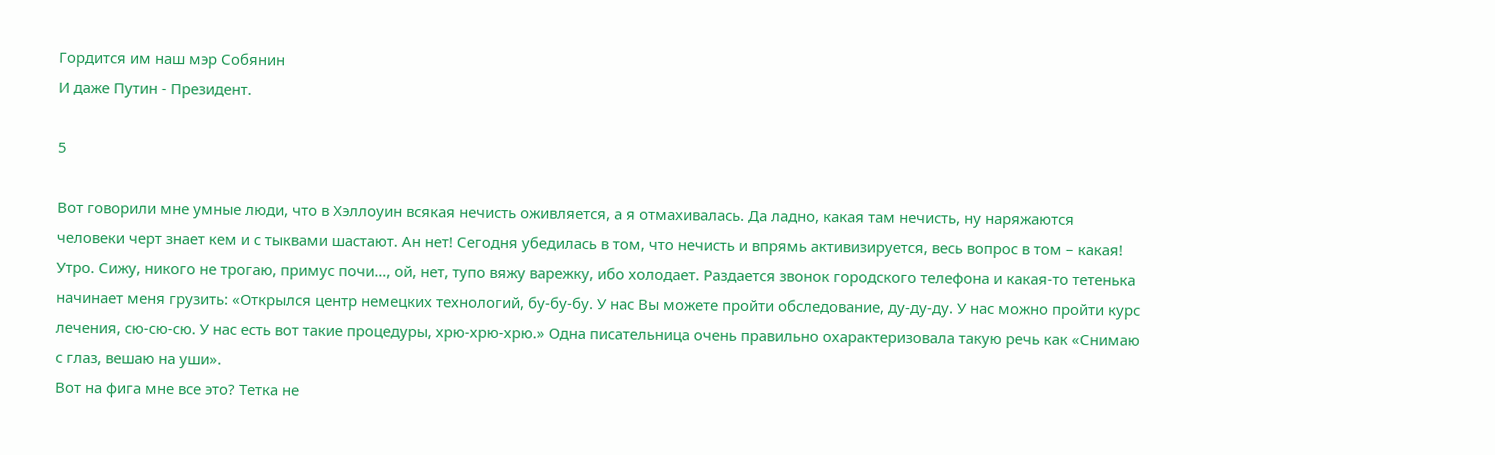Гордится им наш мэр Собянин
И даже Путин - Президент.

5

Вот говорили мне умные люди, что в Хэллоуин всякая нечисть оживляется, а я отмахивалась. Да ладно, какая там нечисть, ну наряжаются человеки черт знает кем и с тыквами шастают. Ан нет! Сегодня убедилась в том, что нечисть и впрямь активизируется, весь вопрос в том – какая!
Утро. Сижу, никого не трогаю, примус почи…, ой, нет, тупо вяжу варежку, ибо холодает. Раздается звонок городского телефона и какая-то тетенька начинает меня грузить: «Открылся центр немецких технологий, бу-бу-бу. У нас Вы можете пройти обследование, ду-ду-ду. У нас можно пройти курс лечения, сю-сю-сю. У нас есть вот такие процедуры, хрю-хрю-хрю.» Одна писательница очень правильно охарактеризовала такую речь как «Снимаю с глаз, вешаю на уши».
Вот на фига мне все это? Тетка не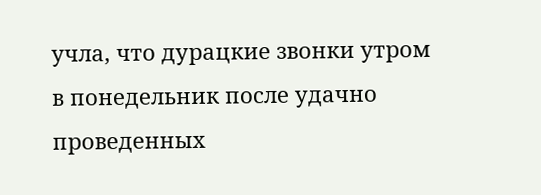учла, что дурацкие звонки утром в понедельник после удачно проведенных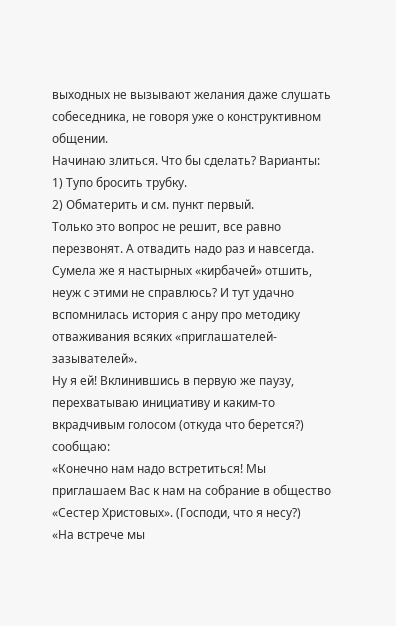выходных не вызывают желания даже слушать собеседника, не говоря уже о конструктивном общении.
Начинаю злиться. Что бы сделать? Варианты:
1) Тупо бросить трубку.
2) Обматерить и см. пункт первый.
Только это вопрос не решит, все равно перезвонят. А отвадить надо раз и навсегда. Сумела же я настырных «кирбачей» отшить, неуж с этими не справлюсь? И тут удачно вспомнилась история с анру про методику отваживания всяких «приглашателей-зазывателей».
Ну я ей! Вклинившись в первую же паузу, перехватываю инициативу и каким-то вкрадчивым голосом (откуда что берется?) сообщаю:
«Конечно нам надо встретиться! Мы приглашаем Вас к нам на собрание в общество «Сестер Христовых». (Господи, что я несу?)
«На встрече мы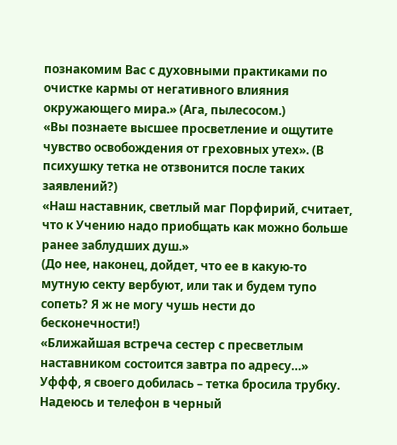познакомим Вас с духовными практиками по очистке кармы от негативного влияния окружающего мира.» (Ага, пылесосом.)
«Вы познаете высшее просветление и ощутите чувство освобождения от греховных утех». (В психушку тетка не отзвонится после таких заявлений?)
«Наш наставник, светлый маг Порфирий, считает, что к Учению надо приобщать как можно больше ранее заблудших душ.»
(До нее, наконец, дойдет, что ее в какую-то мутную секту вербуют, или так и будем тупо сопеть? Я ж не могу чушь нести до бесконечности!)
«Ближайшая встреча сестер с пресветлым наставником состоится завтра по адресу…»
Уффф, я своего добилась – тетка бросила трубку. Надеюсь и телефон в черный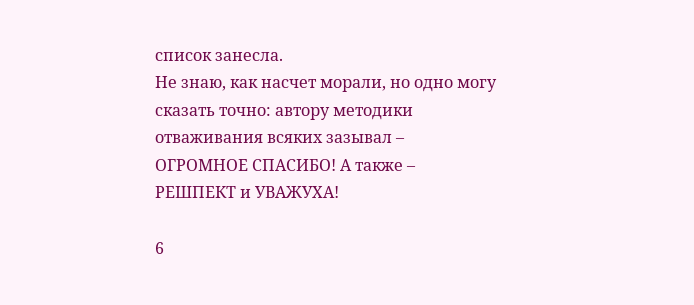список занесла.
Не знаю, как насчет морали, но одно могу сказать точно: автору методики отваживания всяких зазывал – ОГРОМНОЕ СПАСИБО! А также – РЕШПЕКТ и УВАЖУХА!

6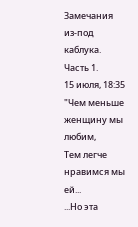Замечания из-под каблука. Часть 1.
15 июля, 18:35
"Чем меньше женщину мы любим,
Тем легче нравимся мы ей...
...Но эта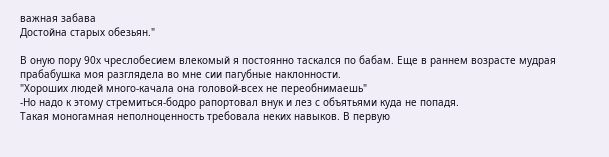важная забава
Достойна старых обезьян."

В оную пору 90х чреслобесием влекомый я постоянно таскался по бабам. Еще в раннем возрасте мудрая прабабушка моя разглядела во мне сии пагубные наклонности.
"Хороших людей много-качала она головой-всех не переобнимаешь"
-Но надо к этому стремиться-бодро рапортовал внук и лез с объятьями куда не попадя.
Такая моногамная неполноценность требовала неких навыков. В первую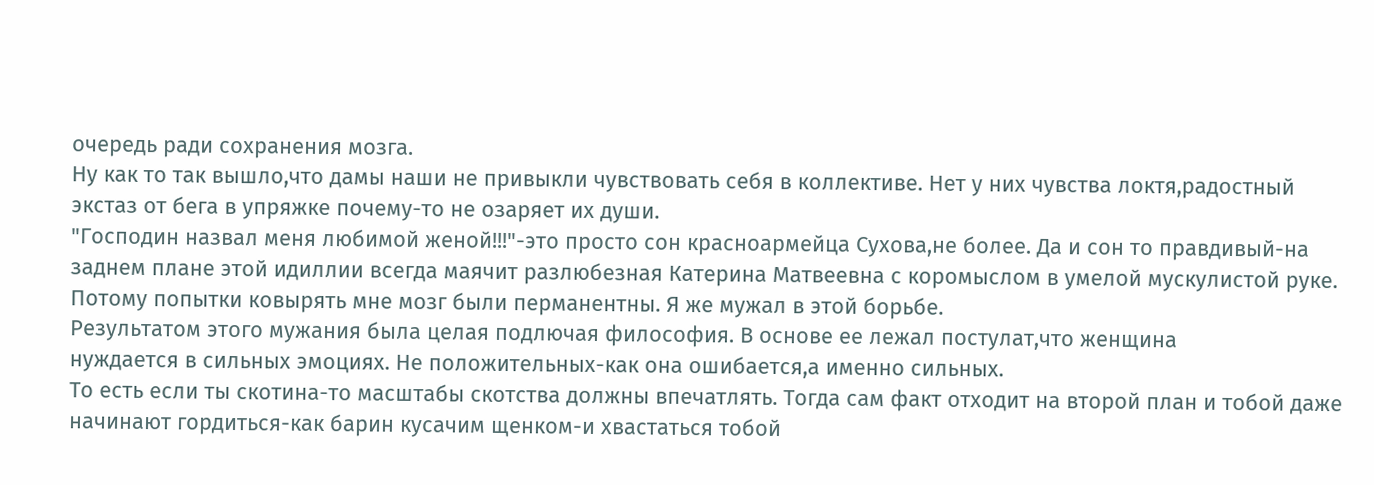очередь ради сохранения мозга.
Ну как то так вышло,что дамы наши не привыкли чувствовать себя в коллективе. Нет у них чувства локтя,радостный экстаз от бега в упряжке почему-то не озаряет их души.
"Господин назвал меня любимой женой!!!"-это просто сон красноармейца Сухова,не более. Да и сон то правдивый-на заднем плане этой идиллии всегда маячит разлюбезная Катерина Матвеевна с коромыслом в умелой мускулистой руке.
Потому попытки ковырять мне мозг были перманентны. Я же мужал в этой борьбе.
Результатом этого мужания была целая подлючая философия. В основе ее лежал постулат,что женщина
нуждается в сильных эмоциях. Не положительных-как она ошибается,а именно сильных.
То есть если ты скотина-то масштабы скотства должны впечатлять. Тогда сам факт отходит на второй план и тобой даже начинают гордиться-как барин кусачим щенком-и хвастаться тобой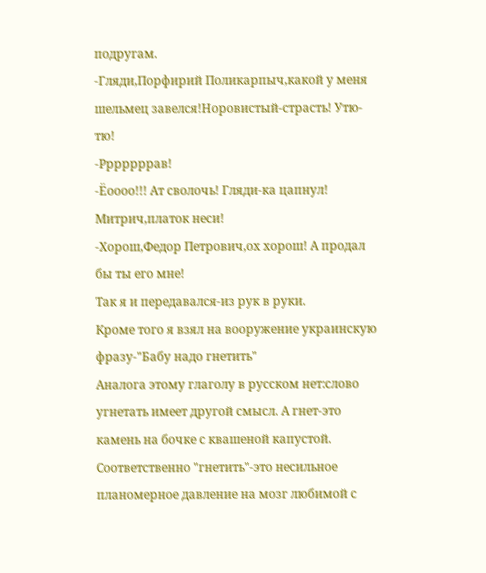подругам.
-Гляди,Порфирий Поликарпыч,какой у меня шельмец завелся!Норовистый-страсть! Утю-тю!
-Рррррррав!
-Ёоооо!!! Ат сволочь! Гляди-ка цапнул! Митрич,платок неси!
-Хорош,Федор Петрович,ох хорош! А продал бы ты его мне!
Так я и передавался-из рук в руки.
Кроме того я взял на вооружение украинскую фразу-"Бабу надо гнетить"
Аналога этому глаголу в русском нет:слово угнетать имеет другой смысл. А гнет-это камень на бочке с квашеной капустой. Соответственно "гнетить"-это несильное планомерное давление на мозг любимой с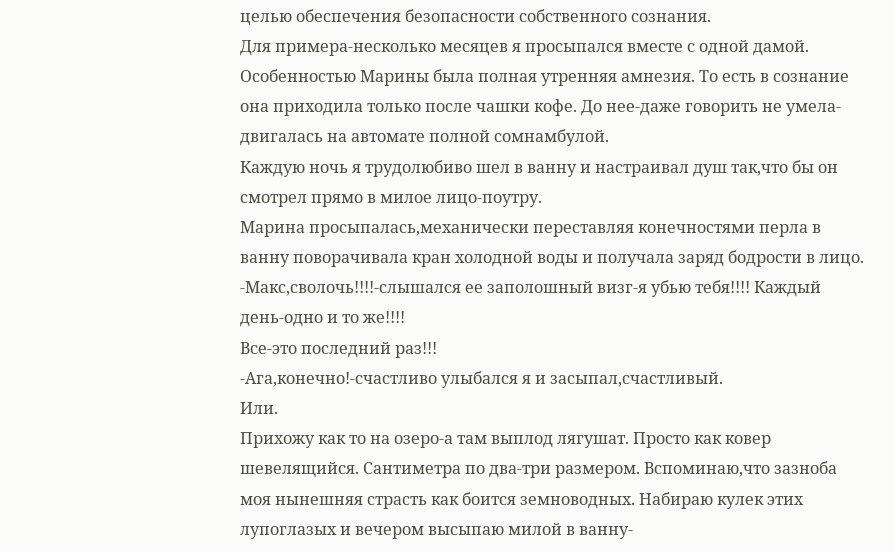целью обеспечения безопасности собственного сознания.
Для примера-несколько месяцев я просыпался вместе с одной дамой. Особенностью Марины была полная утренняя амнезия. То есть в сознание она приходила только после чашки кофе. До нее-даже говорить не умела-двигалась на автомате полной сомнамбулой.
Каждую ночь я трудолюбиво шел в ванну и настраивал душ так,что бы он смотрел прямо в милое лицо-поутру.
Марина просыпалась,механически переставляя конечностями перла в ванну поворачивала кран холодной воды и получала заряд бодрости в лицо.
-Макс,сволочь!!!!-слышался ее заполошный визг-я убью тебя!!!! Каждый день-одно и то же!!!!
Все-это последний раз!!!
-Ага,конечно!-счастливо улыбался я и засыпал,счастливый.
Или.
Прихожу как то на озеро-а там выплод лягушат. Просто как ковер шевелящийся. Сантиметра по два-три размером. Вспоминаю,что зазноба моя нынешняя страсть как боится земноводных. Набираю кулек этих лупоглазых и вечером высыпаю милой в ванну-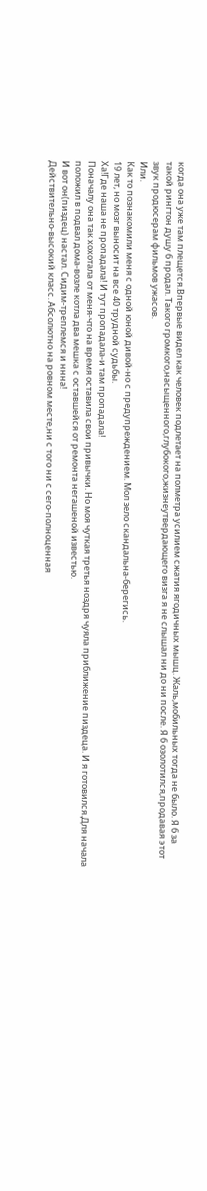когда она уже там плещется.Впервые видел как человек подлетает на полметра усилием сжатия ягодичных мышц. Жаль,мобильных тогда не было. Я б за такой рингтон душу б продал. Такого громкого,насыщенного,глубокого,жизнеутвердающего визга я не слышал ни до ни после. Я б озолотился,продавая этот звук продюсерам фильмов ужасов.
Или.
Как то познакомили меня с одной юной дивой-но с предупреждением. Мол зело скандальна-берегись.
19 лет, но мозг выносит на все 40 трудной судьбы.
Ха!Где наша не пропадала! И тут пропадала-и там пропадала!
Поначалу она так хохотала от меня-что на время оставила свои привычки. Но моя чуткая третья ноздря чуяла приближение пиздеца. И я готовился.Для начала положил в подвал дома-возле котла два мешка с оставшейся от ремонта негашеной известью.
И вот он(пиздец) настал. Сидим-треплемся и ннна!
Действительно-высокий класс. Абсолютно на ровном месте,ни с того ни с сего-полноценная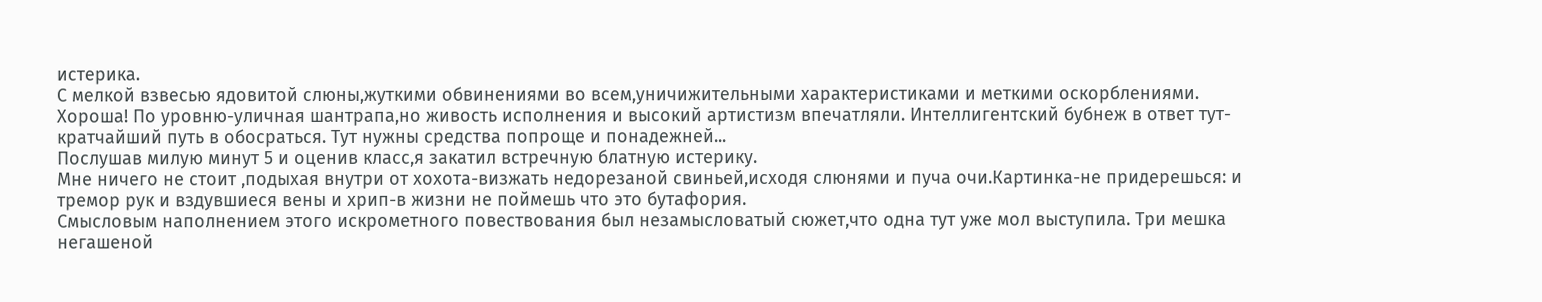истерика.
С мелкой взвесью ядовитой слюны,жуткими обвинениями во всем,уничижительными характеристиками и меткими оскорблениями. Хороша! По уровню-уличная шантрапа,но живость исполнения и высокий артистизм впечатляли. Интеллигентский бубнеж в ответ тут-кратчайший путь в обосраться. Тут нужны средства попроще и понадежней...
Послушав милую минут 5 и оценив класс,я закатил встречную блатную истерику.
Мне ничего не стоит ,подыхая внутри от хохота-визжать недорезаной свиньей,исходя слюнями и пуча очи.Картинка-не придерешься: и тремор рук и вздувшиеся вены и хрип-в жизни не поймешь что это бутафория.
Смысловым наполнением этого искрометного повествования был незамысловатый сюжет,что одна тут уже мол выступила. Три мешка негашеной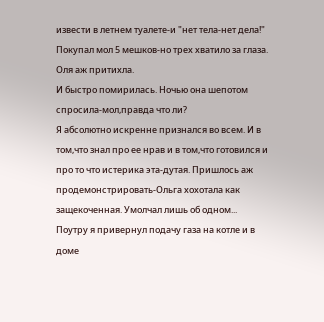извести в летнем туалете-и "нет тела-нет дела!"
Покупал мол 5 мешков-но трех хватило за глаза.
Оля аж притихла.
И быстро помирилась. Ночью она шепотом спросила-мол,правда что ли?
Я абсолютно искренне признался во всем. И в том,что знал про ее нрав и в том,что готовился и про то что истерика эта-дутая. Пришлось аж продемонстрировать-Ольга хохотала как защекоченная. Умолчал лишь об одном...
Поутру я привернул подачу газа на котле и в доме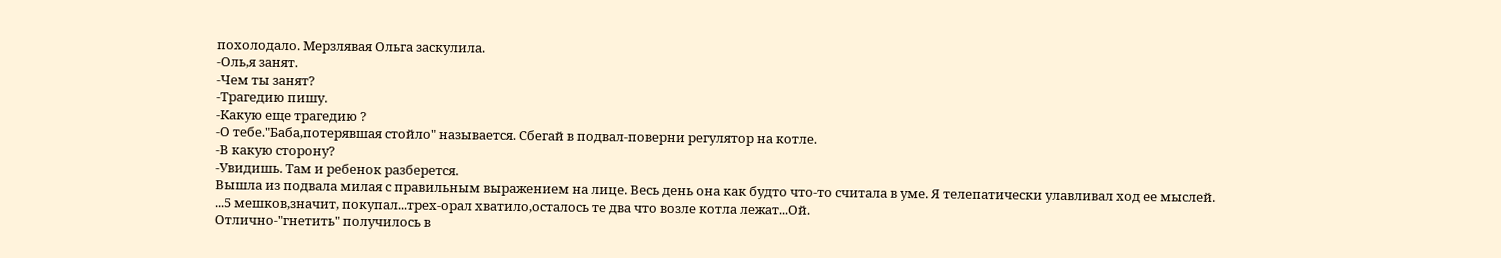похолодало. Мерзлявая Ольга заскулила.
-Оль,я занят.
-Чем ты занят?
-Трагедию пишу.
-Какую еще трагедию ?
-О тебе."Баба,потерявшая стойло" называется. Сбегай в подвал-поверни регулятор на котле.
-В какую сторону?
-Увидишь. Там и ребенок разберется.
Вышла из подвала милая с правильным выражением на лице. Весь день она как будто что-то считала в уме. Я телепатически улавливал ход ее мыслей.
...5 мешков,значит, покупал...трех-орал хватило,осталось те два что возле котла лежат...Ой.
Отлично-"гнетить" получилось в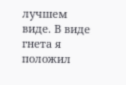лучшем виде. В виде гнета я положил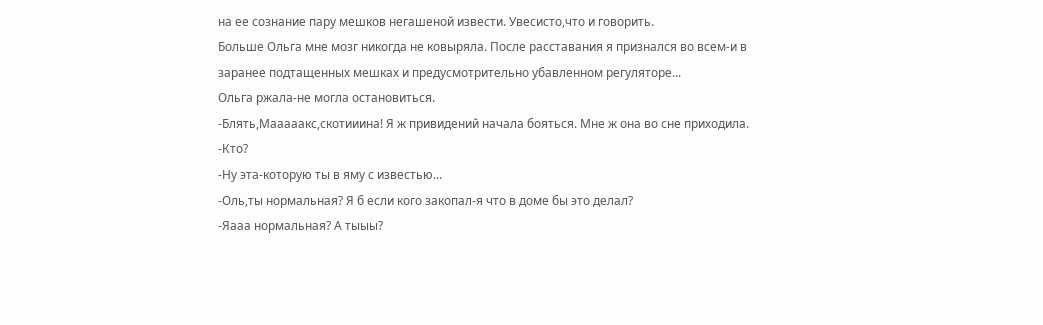на ее сознание пару мешков негашеной извести. Увесисто,что и говорить.
Больше Ольга мне мозг никогда не ковыряла. После расставания я признался во всем-и в заранее подтащенных мешках и предусмотрительно убавленном регуляторе...
Ольга ржала-не могла остановиться.
-Блять,Мааааакс,скотииина! Я ж привидений начала бояться. Мне ж она во сне приходила.
-Кто?
-Ну эта-которую ты в яму с известью...
-Оль,ты нормальная? Я б если кого закопал-я что в доме бы это делал?
-Яааа нормальная? А тыыы?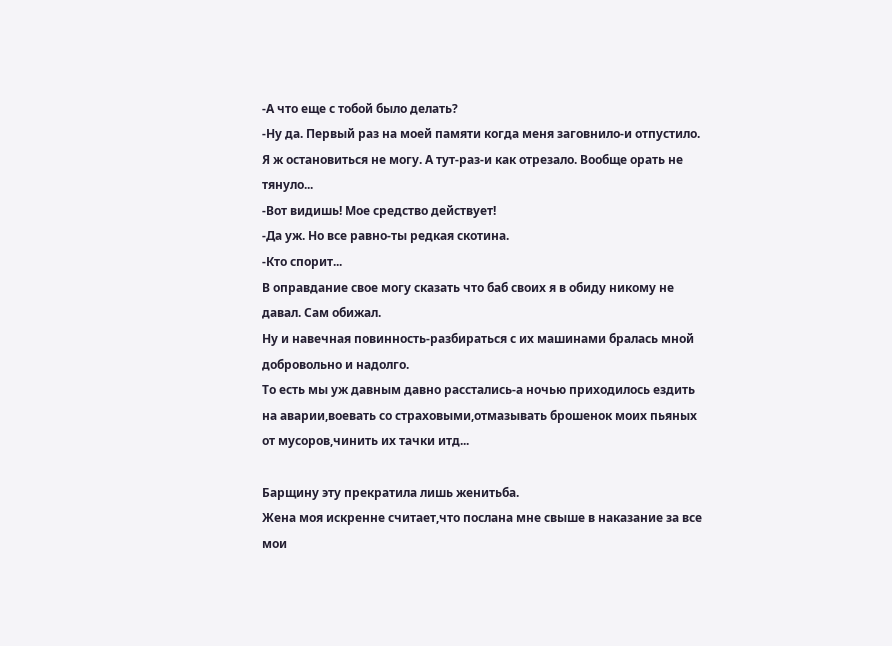-А что еще с тобой было делать?
-Ну да. Первый раз на моей памяти когда меня заговнило-и отпустило. Я ж остановиться не могу. А тут-раз-и как отрезало. Вообще орать не тянуло...
-Вот видишь! Мое средство действует!
-Да уж. Но все равно-ты редкая скотина.
-Кто спорит...
В оправдание свое могу сказать что баб своих я в обиду никому не давал. Сам обижал.
Ну и навечная повинность-разбираться с их машинами бралась мной добровольно и надолго.
То есть мы уж давным давно расстались-а ночью приходилось ездить на аварии,воевать со страховыми,отмазывать брошенок моих пьяных от мусоров,чинить их тачки итд...

Барщину эту прекратила лишь женитьба.
Жена моя искренне считает,что послана мне свыше в наказание за все мои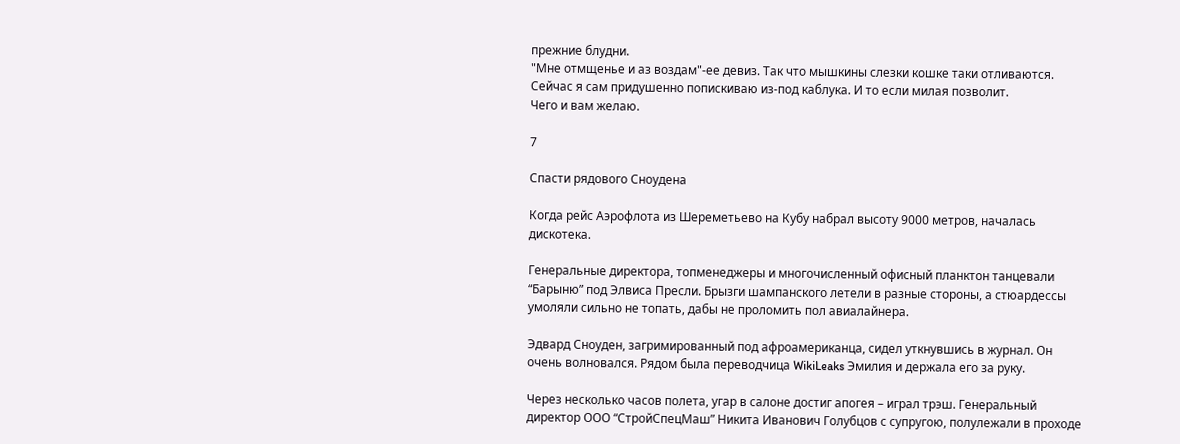прежние блудни.
"Мне отмщенье и аз воздам"-ее девиз. Так что мышкины слезки кошке таки отливаются.
Сейчас я сам придушенно попискиваю из-под каблука. И то если милая позволит.
Чего и вам желаю.

7

Спасти рядового Сноудена

Когда рейс Аэрофлота из Шереметьево на Кубу набрал высоту 9000 метров, началась дискотека.

Генеральные директора, топменеджеры и многочисленный офисный планктон танцевали “Барыню” под Элвиса Пресли. Брызги шампанского летели в разные стороны, а стюардессы умоляли сильно не топать, дабы не проломить пол авиалайнера.

Эдвард Сноуден, загримированный под афроамериканца, сидел уткнувшись в журнал. Он очень волновался. Рядом была переводчица WikiLeaks Эмилия и держала его за руку.

Через несколько часов полета, угар в салоне достиг апогея – играл трэш. Генеральный директор ООО “СтройСпецМаш” Никита Иванович Голубцов с супругою, полулежали в проходе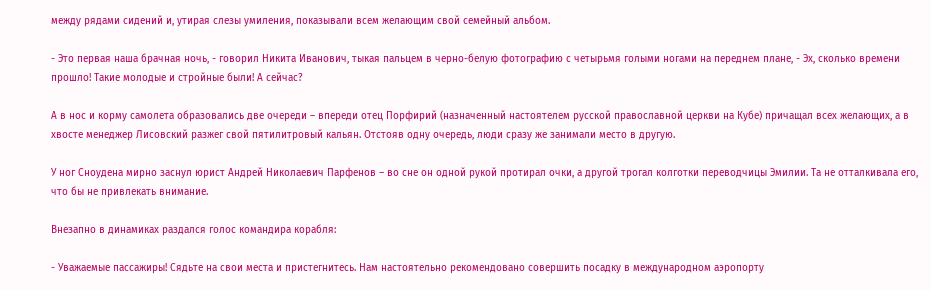между рядами сидений и, утирая слезы умиления, показывали всем желающим свой семейный альбом.

- Это первая наша брачная ночь, - говорил Никита Иванович, тыкая пальцем в черно-белую фотографию с четырьмя голыми ногами на переднем плане, - Эх, сколько времени прошло! Такие молодые и стройные были! А сейчас?

А в нос и корму самолета образовались две очереди – впереди отец Порфирий (назначенный настоятелем русской православной церкви на Кубе) причащал всех желающих, а в хвосте менеджер Лисовский разжег свой пятилитровый кальян. Отстояв одну очередь, люди сразу же занимали место в другую.

У ног Сноудена мирно заснул юрист Андрей Николаевич Парфенов – во сне он одной рукой протирал очки, а другой трогал колготки переводчицы Эмилии. Та не отталкивала его, что бы не привлекать внимание.

Внезапно в динамиках раздался голос командира корабля:

- Уважаемые пассажиры! Сядьте на свои места и пристегнитесь. Нам настоятельно рекомендовано совершить посадку в международном аэропорту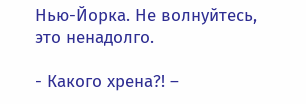Нью-Йорка. Не волнуйтесь, это ненадолго.

- Какого хрена?! –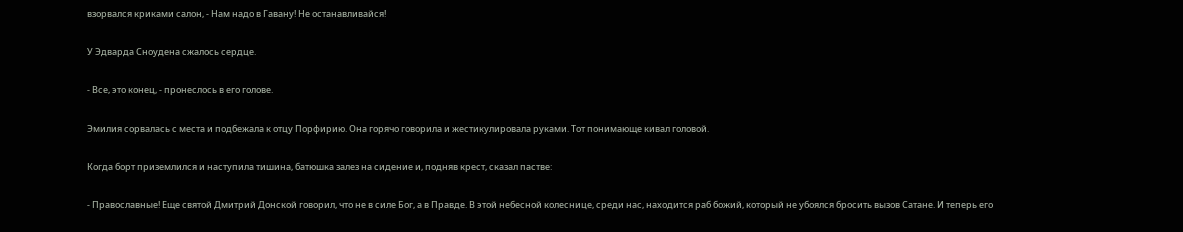взорвался криками салон, - Нам надо в Гавану! Не останавливайся!

У Эдварда Сноудена сжалось сердце.

- Все, это конец, - пронеслось в его голове.

Эмилия сорвалась с места и подбежала к отцу Порфирию. Она горячо говорила и жестикулировала руками. Тот понимающе кивал головой.

Когда борт приземлился и наступила тишина, батюшка залез на сидение и, подняв крест, сказал пастве:

- Православные! Еще святой Дмитрий Донской говорил, что не в силе Бог, а в Правде. В этой небесной колеснице, среди нас, находится раб божий, который не убоялся бросить вызов Сатане. И теперь его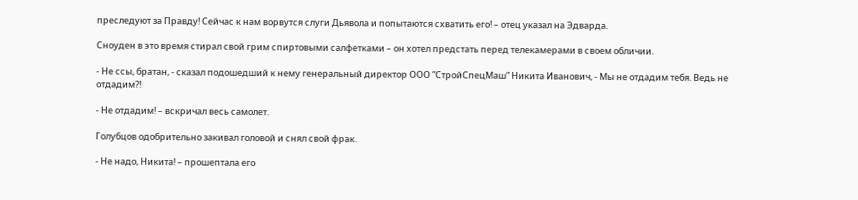преследуют за Правду! Сейчас к нам ворвутся слуги Дьявола и попытаются схватить его! – отец указал на Эдварда.

Сноуден в это время стирал свой грим спиртовыми салфетками – он хотел предстать перед телекамерами в своем обличии.

- Не ссы, братан, - сказал подошедший к нему генеральный директор ООО ”СтройСпецМаш” Никита Иванович, - Мы не отдадим тебя. Ведь не отдадим?!

- Не отдадим! – вскричал весь самолет.

Голубцов одобрительно закивал головой и снял свой фрак.

- Не надо, Никита! – прошептала его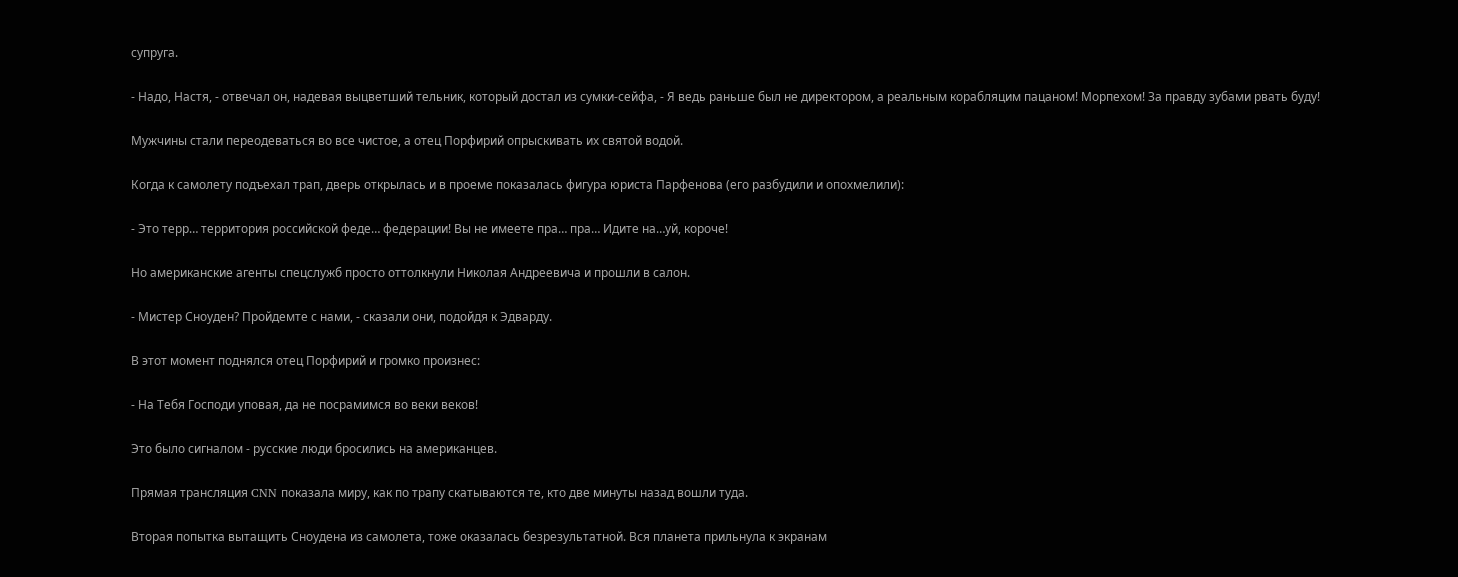супруга.

- Надо, Настя, - отвечал он, надевая выцветший тельник, который достал из сумки-сейфа, - Я ведь раньше был не директором, а реальным корабляцим пацаном! Морпехом! За правду зубами рвать буду!

Мужчины стали переодеваться во все чистое, а отец Порфирий опрыскивать их святой водой.

Когда к самолету подъехал трап, дверь открылась и в проеме показалась фигура юриста Парфенова (его разбудили и опохмелили):

- Это терр… территория российской феде… федерации! Вы не имеете пра… пра… Идите на…уй, короче!

Но американские агенты спецслужб просто оттолкнули Николая Андреевича и прошли в салон.

- Мистер Сноуден? Пройдемте с нами, - сказали они, подойдя к Эдварду.

В этот момент поднялся отец Порфирий и громко произнес:

- На Тебя Господи уповая, да не посрамимся во веки веков!

Это было сигналом - русские люди бросились на американцев.

Прямая трансляция CNN показала миру, как по трапу скатываются те, кто две минуты назад вошли туда.

Вторая попытка вытащить Сноудена из самолета, тоже оказалась безрезультатной. Вся планета прильнула к экранам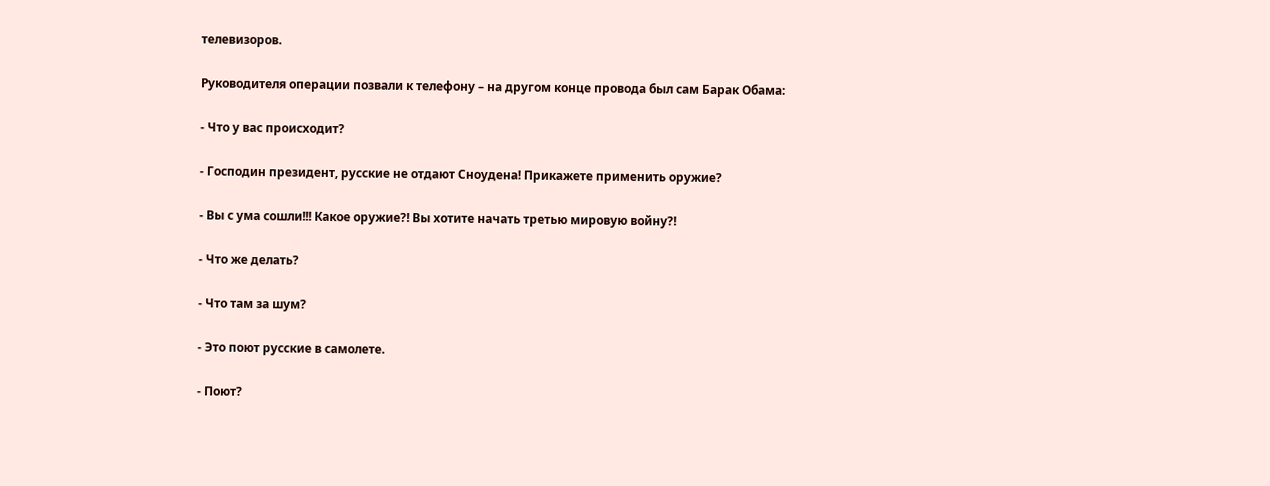телевизоров.

Руководителя операции позвали к телефону – на другом конце провода был сам Барак Обама:

- Что у вас происходит?

- Господин президент, русские не отдают Сноудена! Прикажете применить оружие?

- Вы с ума сошли!!! Какое оружие?! Вы хотите начать третью мировую войну?!

- Что же делать?

- Что там за шум?

- Это поют русские в самолете.

- Поют?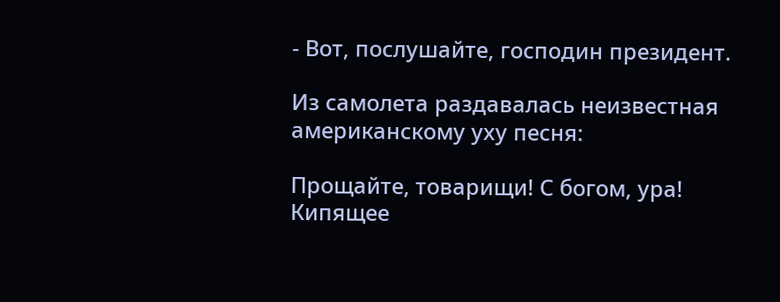- Вот, послушайте, господин президент.

Из самолета раздавалась неизвестная американскому уху песня:

Прощайте, товарищи! С богом, ура!
Кипящее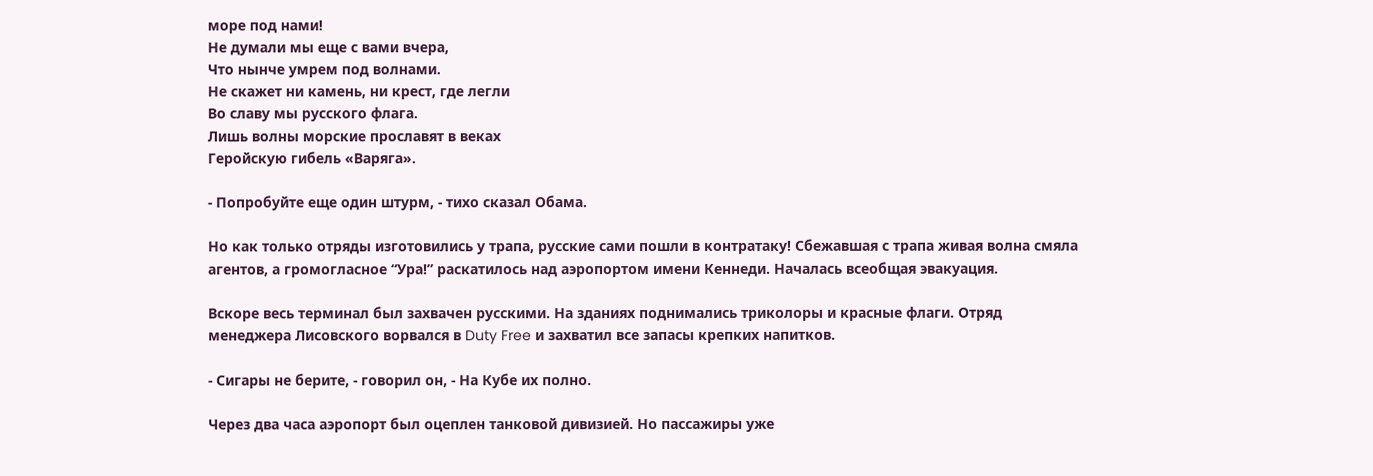море под нами!
Не думали мы еще с вами вчера,
Что нынче умрем под волнами.
Не скажет ни камень, ни крест, где легли
Во славу мы русского флага.
Лишь волны морские прославят в веках
Геройскую гибель «Варяга».

- Попробуйте еще один штурм, - тихо сказал Обама.

Но как только отряды изготовились у трапа, русские сами пошли в контратаку! Сбежавшая с трапа живая волна смяла агентов, а громогласное “Ура!” раскатилось над аэропортом имени Кеннеди. Началась всеобщая эвакуация.

Вскоре весь терминал был захвачен русскими. На зданиях поднимались триколоры и красные флаги. Отряд менеджера Лисовского ворвался в Duty Free и захватил все запасы крепких напитков.

- Сигары не берите, - говорил он, - На Кубе их полно.

Через два часа аэропорт был оцеплен танковой дивизией. Но пассажиры уже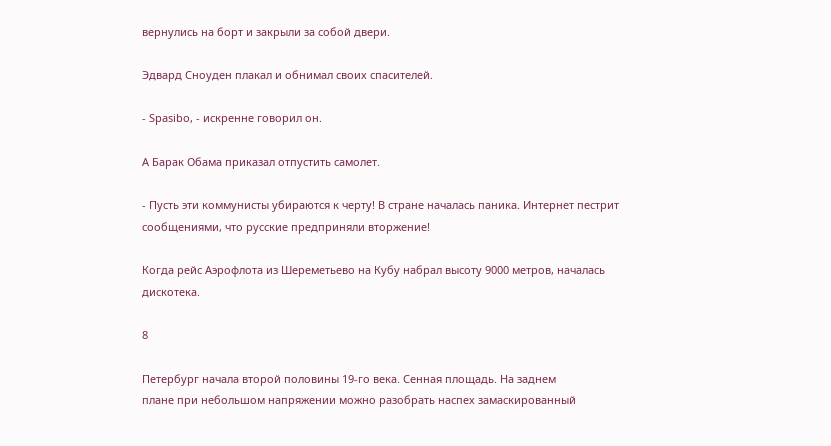вернулись на борт и закрыли за собой двери.

Эдвард Сноуден плакал и обнимал своих спасителей.

- Spasibo, - искренне говорил он.

А Барак Обама приказал отпустить самолет.

- Пусть эти коммунисты убираются к черту! В стране началась паника. Интернет пестрит сообщениями, что русские предприняли вторжение!

Когда рейс Аэрофлота из Шереметьево на Кубу набрал высоту 9000 метров, началась дискотека.

8

Петербург начала второй половины 19-го века. Сенная площадь. На заднем
плане при небольшом напряжении можно разобрать наспех замаскированный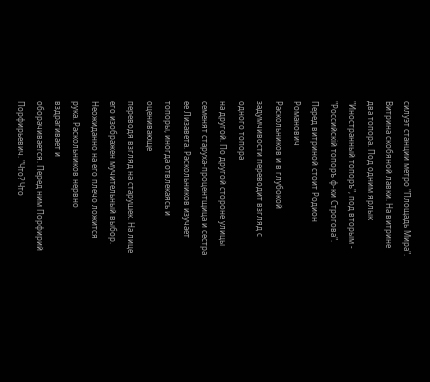силуэт станции метро "Площадь Мира". Витрина скобяной лавки. На витрине
два топора. Под одним ярлык "Иностранный топоръ", под вторым -
"Российскiй топоръ ф-ки Строгова". Перед витриной стоит Родион Романович
Раскольников и в глубокой задумчивости переводит взгляд с одного топора
на другой. По другой стороне улицы семенят старуха-процентщица и сестра
ее Лизавета. Раскольников изучает топоры, иногда отвлекаясь и оценивающе
переводя взгляд на старушек. На лице его изображен мучительный выбор.
Неожиданно на его плечо ложится рука. Раскольников нервно вздрагивает и
оборачивается. Перед ним Порфирий Порфирьевич. "Что? Что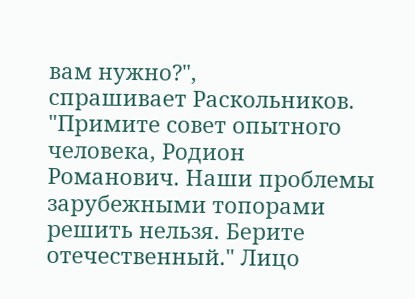вам нужно?",
спрашивает Раскольников. "Примите совет опытного человека, Родион
Романович. Наши проблемы зарубежными топорами решить нельзя. Берите
отечественный." Лицо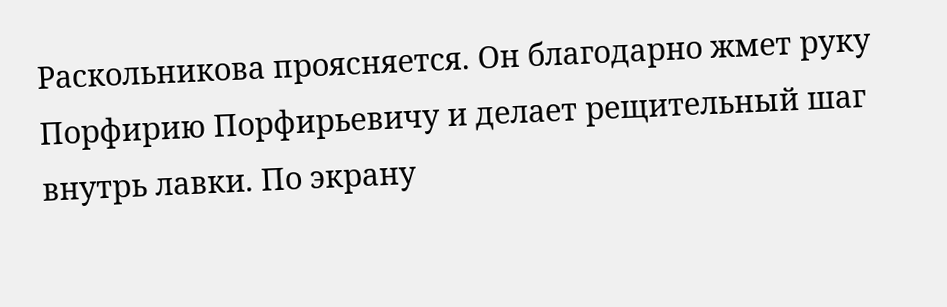Раскольникова проясняется. Он благодарно жмет руку
Порфирию Порфирьевичу и делает рещительный шаг внутрь лавки. По экрану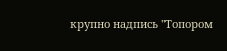крупно надпись "Топором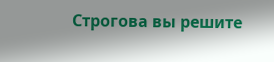Строгова вы решите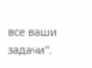все ваши задачи".